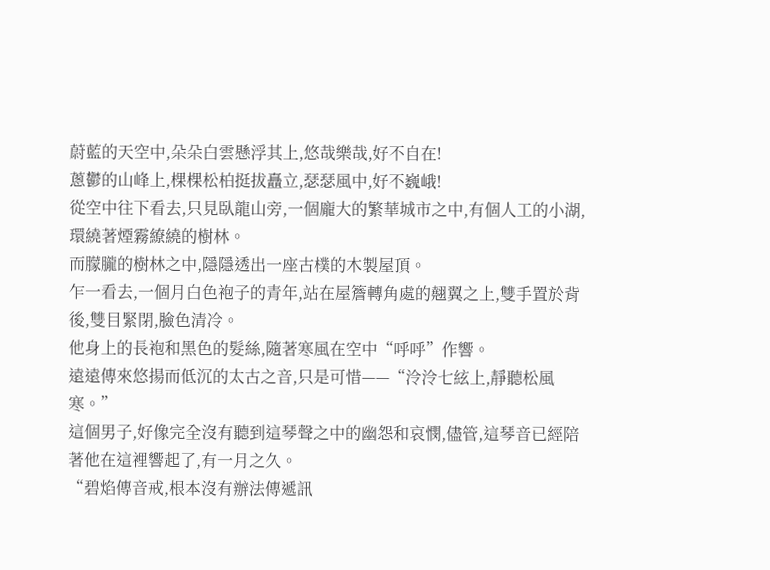蔚藍的天空中,朵朵白雲懸浮其上,悠哉樂哉,好不自在!
蔥鬱的山峰上,棵棵松柏挺拔矗立,瑟瑟風中,好不巍峨!
從空中往下看去,只見臥龍山旁,一個龐大的繁華城市之中,有個人工的小湖,環繞著煙霧繚繞的樹林。
而朦朧的樹林之中,隱隱透出一座古樸的木製屋頂。
乍一看去,一個月白色袍子的青年,站在屋簷轉角處的翹翼之上,雙手置於背後,雙目緊閉,臉色清冷。
他身上的長袍和黑色的髮絲,隨著寒風在空中“呼呼”作響。
遠遠傳來悠揚而低沉的太古之音,只是可惜——“泠泠七絃上,靜聽松風寒。”
這個男子,好像完全沒有聽到這琴聲之中的幽怨和哀憫,儘管,這琴音已經陪著他在這裡響起了,有一月之久。
“碧焰傳音戒,根本沒有辦法傳遞訊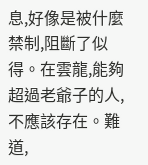息,好像是被什麼禁制,阻斷了似得。在雲龍,能夠超過老爺子的人,不應該存在。難道,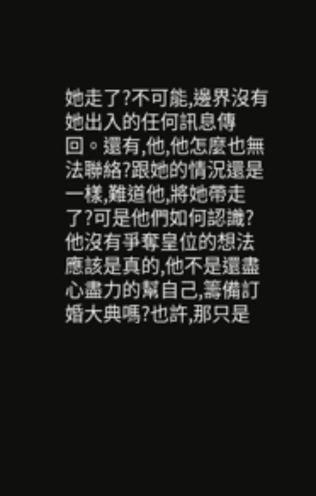她走了?不可能,邊界沒有她出入的任何訊息傳回。還有,他,他怎麼也無法聯絡?跟她的情況還是一樣,難道他,將她帶走了?可是他們如何認識?他沒有爭奪皇位的想法應該是真的,他不是還盡心盡力的幫自己,籌備訂婚大典嗎?也許,那只是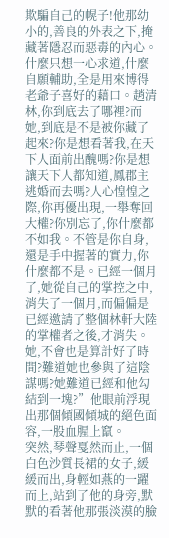欺騙自己的幌子!他那幼小的,善良的外表之下,掩藏著隱忍而惡毒的內心。什麼只想一心求道,什麼自願輔助,全是用來博得老爺子喜好的藉口。趙清林,你到底去了哪裡?而她,到底是不是被你藏了起來?你是想看著我,在天下人面前出醜嗎?你是想讓天下人都知道,鳳郡主逃婚而去嗎?人心惶惶之際,你再優出現,一舉奪回大權?你別忘了,你什麼都不如我。不管是你自身,還是手中握著的實力,你什麼都不是。已經一個月了,她從自己的掌控之中,消失了一個月,而偏偏是已經邀請了整個林軒大陸的掌權者之後,才消失。她,不會也是算計好了時間?難道她也參與了這陰謀嗎?她難道已經和他勾結到一塊?”他眼前浮現出那個傾國傾城的絕色面容,一股血腥上竄。
突然,琴聲戛然而止,一個白色沙質長裙的女子,緩緩而出,身輕如燕的一躍而上,站到了他的身旁,默默的看著他那張淡漠的臉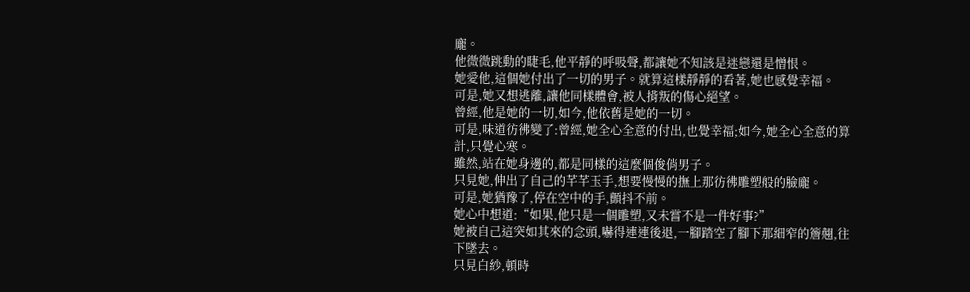龐。
他微微跳動的睫毛,他平靜的呼吸聲,都讓她不知該是迷戀還是憎恨。
她愛他,這個她付出了一切的男子。就算這樣靜靜的看著,她也感覺幸福。
可是,她又想逃離,讓他同樣體會,被人揹叛的傷心絕望。
曾經,他是她的一切,如今,他依舊是她的一切。
可是,味道彷彿變了:曾經,她全心全意的付出,也覺幸福;如今,她全心全意的算計,只覺心寒。
雖然,站在她身邊的,都是同樣的這麼個俊俏男子。
只見她,伸出了自己的芊芊玉手,想要慢慢的撫上那彷彿雕塑般的臉龐。
可是,她猶豫了,停在空中的手,顫抖不前。
她心中想道:“如果,他只是一個雕塑,又未嘗不是一件好事?”
她被自己這突如其來的念頭,嚇得連連後退,一腳踏空了腳下那細窄的簷翹,往下墜去。
只見白紗,頓時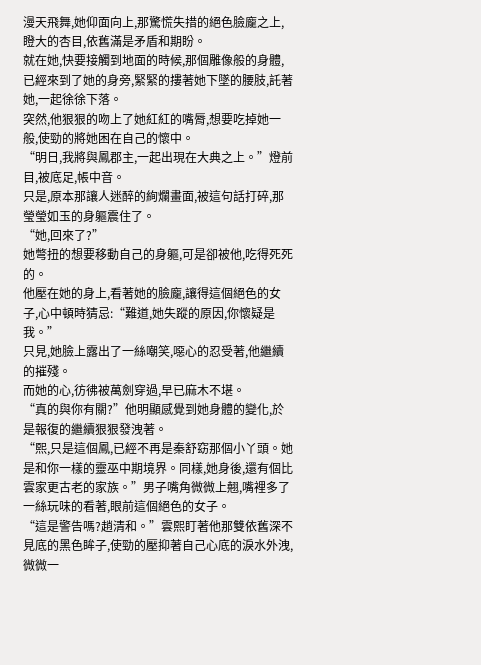漫天飛舞,她仰面向上,那驚慌失措的絕色臉龐之上,瞪大的杏目,依舊滿是矛盾和期盼。
就在她,快要接觸到地面的時候,那個雕像般的身體,已經來到了她的身旁,緊緊的摟著她下墜的腰肢,託著她,一起徐徐下落。
突然,他狠狠的吻上了她紅紅的嘴脣,想要吃掉她一般,使勁的將她困在自己的懷中。
“明日,我將與鳳郡主,一起出現在大典之上。”燈前目,被底足,帳中音。
只是,原本那讓人迷醉的絢爛畫面,被這句話打碎,那瑩瑩如玉的身軀震住了。
“她,回來了?”
她彆扭的想要移動自己的身軀,可是卻被他,吃得死死的。
他壓在她的身上,看著她的臉龐,讓得這個絕色的女子,心中頓時猜忌:“難道,她失蹤的原因,你懷疑是我。”
只見,她臉上露出了一絲嘲笑,噁心的忍受著,他繼續的摧殘。
而她的心,彷彿被萬劍穿過,早已麻木不堪。
“真的與你有關?”他明顯感覺到她身體的變化,於是報復的繼續狠狠發洩著。
“熙,只是這個鳳,已經不再是秦舒窈那個小丫頭。她是和你一樣的靈巫中期境界。同樣,她身後,還有個比雲家更古老的家族。”男子嘴角微微上翹,嘴裡多了一絲玩味的看著,眼前這個絕色的女子。
“這是警告嗎?趙清和。”雲熙盯著他那雙依舊深不見底的黑色眸子,使勁的壓抑著自己心底的淚水外洩,微微一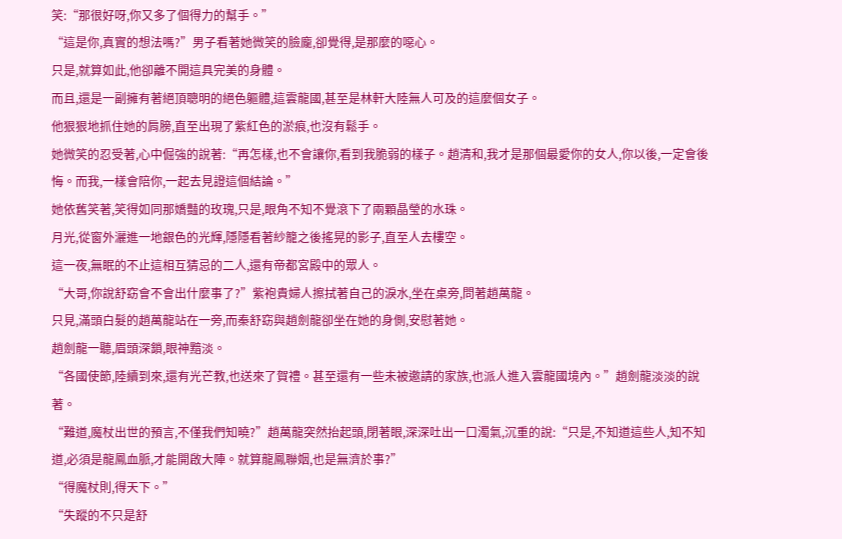笑:“那很好呀,你又多了個得力的幫手。”
“這是你,真實的想法嗎?”男子看著她微笑的臉龐,卻覺得,是那麼的噁心。
只是,就算如此,他卻離不開這具完美的身體。
而且,還是一副擁有著絕頂聰明的絕色軀體,這雲龍國,甚至是林軒大陸無人可及的這麼個女子。
他狠狠地抓住她的肩膀,直至出現了紫紅色的淤痕,也沒有鬆手。
她微笑的忍受著,心中倔強的說著:“再怎樣,也不會讓你,看到我脆弱的樣子。趙清和,我才是那個最愛你的女人,你以後,一定會後悔。而我,一樣會陪你,一起去見證這個結論。”
她依舊笑著,笑得如同那嬌豔的玫瑰,只是,眼角不知不覺滾下了兩顆晶瑩的水珠。
月光,從窗外灑進一地銀色的光輝,隱隱看著紗籠之後搖晃的影子,直至人去樓空。
這一夜,無眠的不止這相互猜忌的二人,還有帝都宮殿中的眾人。
“大哥,你說舒窈會不會出什麼事了?”紫袍貴婦人擦拭著自己的淚水,坐在桌旁,問著趙萬龍。
只見,滿頭白髮的趙萬龍站在一旁,而秦舒窈與趙劍龍卻坐在她的身側,安慰著她。
趙劍龍一聽,眉頭深鎖,眼神黯淡。
“各國使節,陸續到來,還有光芒教,也送來了賀禮。甚至還有一些未被邀請的家族,也派人進入雲龍國境內。”趙劍龍淡淡的說著。
“難道,魔杖出世的預言,不僅我們知曉?”趙萬龍突然抬起頭,閉著眼,深深吐出一口濁氣,沉重的說:“只是,不知道這些人,知不知道,必須是龍鳳血脈,才能開啟大陣。就算龍鳳聯姻,也是無濟於事?”
“得魔杖則,得天下。”
“失蹤的不只是舒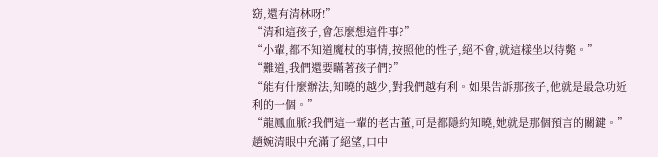窈,還有清林呀!”
“清和這孩子,會怎麼想這件事?”
“小輩,都不知道魔杖的事情,按照他的性子,絕不會,就這樣坐以待斃。”
“難道,我們還要瞞著孩子們?”
“能有什麼辦法,知曉的越少,對我們越有利。如果告訴那孩子,他就是最急功近利的一個。”
“龍鳳血脈?我們這一輩的老古董,可是都隱約知曉,她就是那個預言的關鍵。”趙婉清眼中充滿了絕望,口中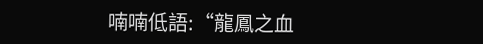喃喃低語:“龍鳳之血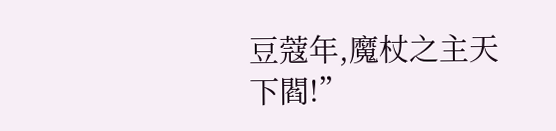豆蔻年,魔杖之主天下閻!”